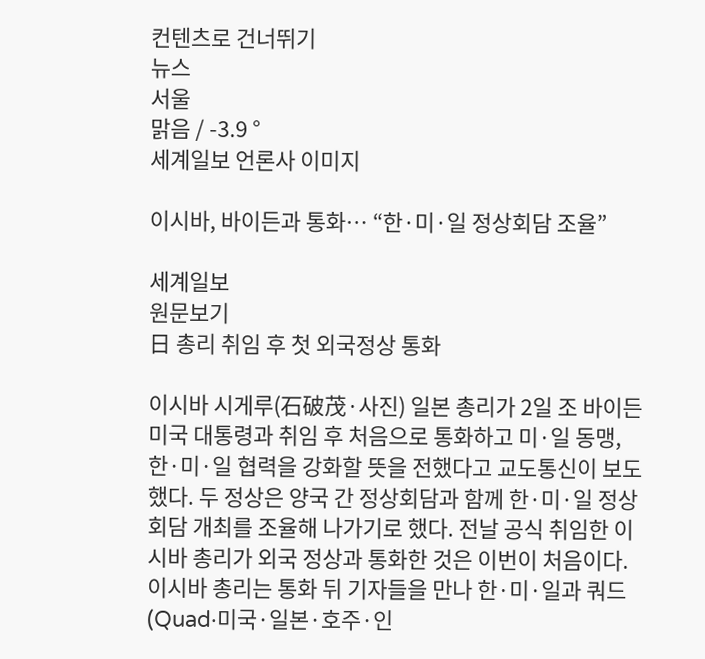컨텐츠로 건너뛰기
뉴스
서울
맑음 / -3.9 °
세계일보 언론사 이미지

이시바, 바이든과 통화… “한·미·일 정상회담 조율”

세계일보
원문보기
日 총리 취임 후 첫 외국정상 통화

이시바 시게루(石破茂·사진) 일본 총리가 2일 조 바이든 미국 대통령과 취임 후 처음으로 통화하고 미·일 동맹, 한·미·일 협력을 강화할 뜻을 전했다고 교도통신이 보도했다. 두 정상은 양국 간 정상회담과 함께 한·미·일 정상회담 개최를 조율해 나가기로 했다. 전날 공식 취임한 이시바 총리가 외국 정상과 통화한 것은 이번이 처음이다. 이시바 총리는 통화 뒤 기자들을 만나 한·미·일과 쿼드(Quad·미국·일본·호주·인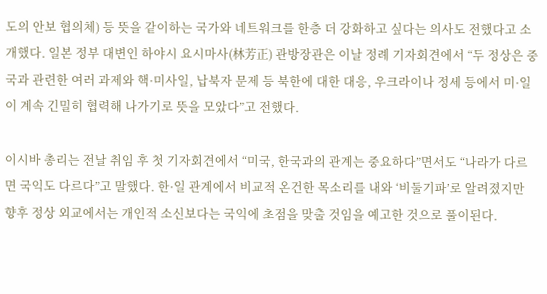도의 안보 협의체) 등 뜻을 같이하는 국가와 네트워크를 한층 더 강화하고 싶다는 의사도 전했다고 소개했다. 일본 정부 대변인 하야시 요시마사(林芳正) 관방장관은 이날 정례 기자회견에서 “두 정상은 중국과 관련한 여러 과제와 핵·미사일, 납북자 문제 등 북한에 대한 대응, 우크라이나 정세 등에서 미·일이 계속 긴밀히 협력해 나가기로 뜻을 모았다”고 전했다.

이시바 총리는 전날 취임 후 첫 기자회견에서 “미국, 한국과의 관계는 중요하다”면서도 “나라가 다르면 국익도 다르다”고 말했다. 한·일 관계에서 비교적 온건한 목소리를 내와 ‘비둘기파’로 알려졌지만 향후 정상 외교에서는 개인적 소신보다는 국익에 초점을 맞출 것임을 예고한 것으로 풀이된다.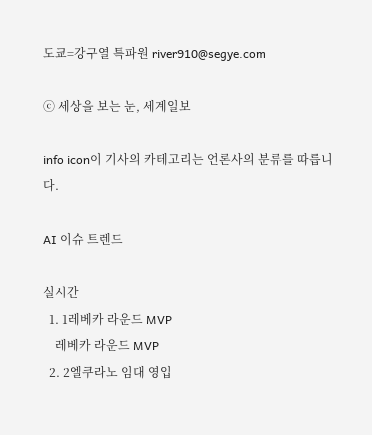도쿄=강구열 특파원 river910@segye.com

ⓒ 세상을 보는 눈, 세계일보

info icon이 기사의 카테고리는 언론사의 분류를 따릅니다.

AI 이슈 트렌드

실시간
  1. 1레베카 라운드 MVP
    레베카 라운드 MVP
  2. 2엘쿠라노 임대 영입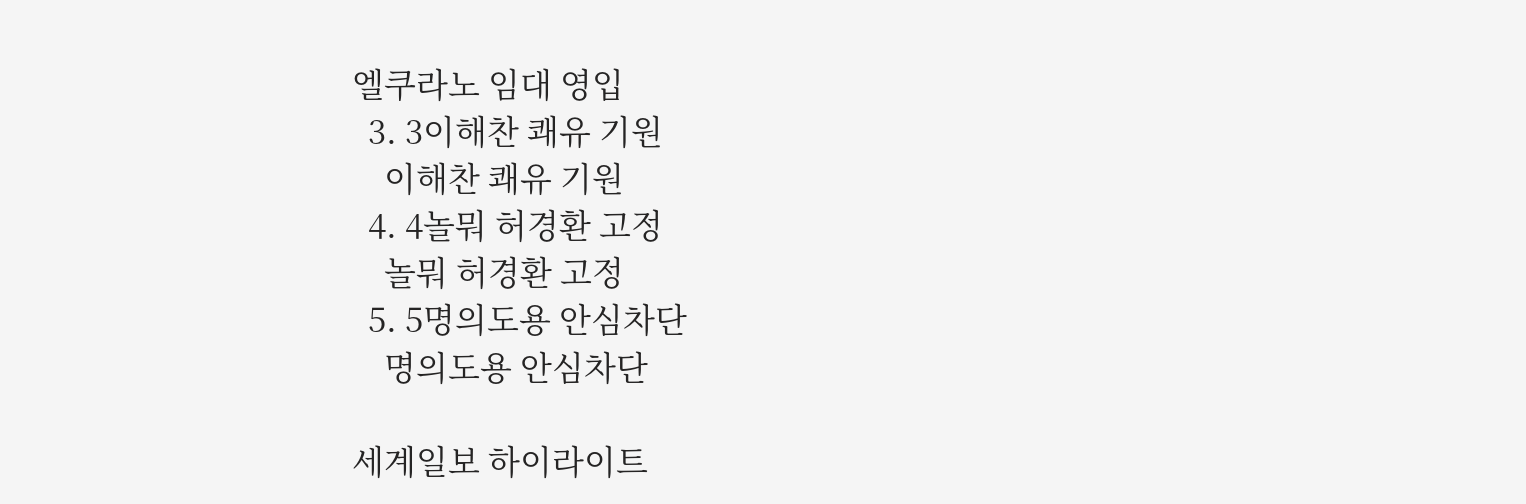엘쿠라노 임대 영입
  3. 3이해찬 쾌유 기원
    이해찬 쾌유 기원
  4. 4놀뭐 허경환 고정
    놀뭐 허경환 고정
  5. 5명의도용 안심차단
    명의도용 안심차단

세계일보 하이라이트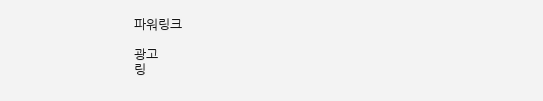파워링크

광고
링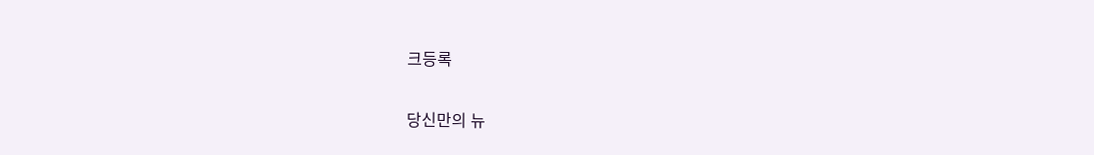크등록

당신만의 뉴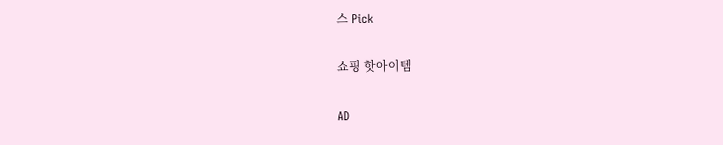스 Pick

쇼핑 핫아이템

AD